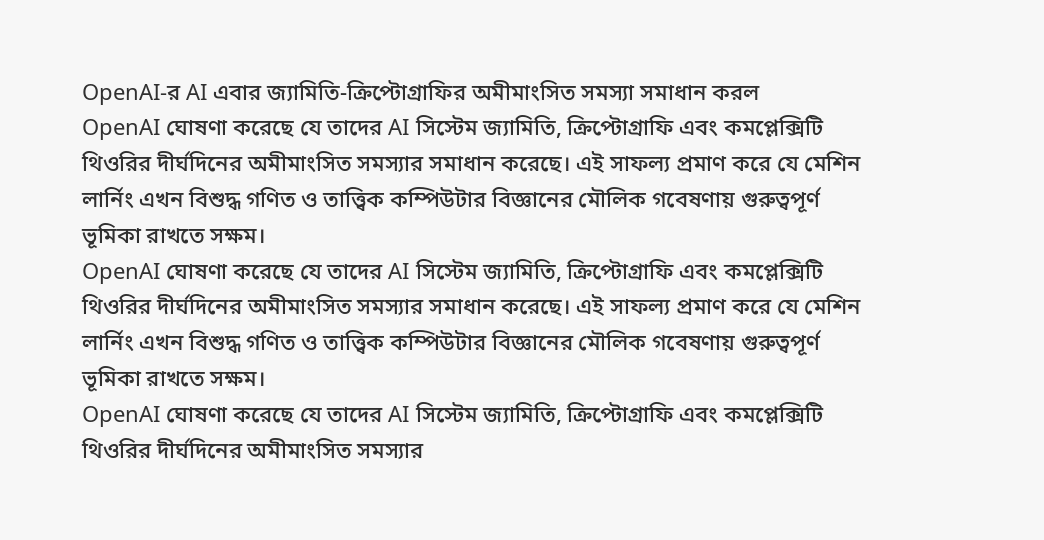OpenAI-র AI এবার জ্যামিতি-ক্রিপ্টোগ্রাফির অমীমাংসিত সমস্যা সমাধান করল
OpenAI ঘোষণা করেছে যে তাদের AI সিস্টেম জ্যামিতি, ক্রিপ্টোগ্রাফি এবং কমপ্লেক্সিটি থিওরির দীর্ঘদিনের অমীমাংসিত সমস্যার সমাধান করেছে। এই সাফল্য প্রমাণ করে যে মেশিন লার্নিং এখন বিশুদ্ধ গণিত ও তাত্ত্বিক কম্পিউটার বিজ্ঞানের মৌলিক গবেষণায় গুরুত্বপূর্ণ ভূমিকা রাখতে সক্ষম।
OpenAI ঘোষণা করেছে যে তাদের AI সিস্টেম জ্যামিতি, ক্রিপ্টোগ্রাফি এবং কমপ্লেক্সিটি থিওরির দীর্ঘদিনের অমীমাংসিত সমস্যার সমাধান করেছে। এই সাফল্য প্রমাণ করে যে মেশিন লার্নিং এখন বিশুদ্ধ গণিত ও তাত্ত্বিক কম্পিউটার বিজ্ঞানের মৌলিক গবেষণায় গুরুত্বপূর্ণ ভূমিকা রাখতে সক্ষম।
OpenAI ঘোষণা করেছে যে তাদের AI সিস্টেম জ্যামিতি, ক্রিপ্টোগ্রাফি এবং কমপ্লেক্সিটি থিওরির দীর্ঘদিনের অমীমাংসিত সমস্যার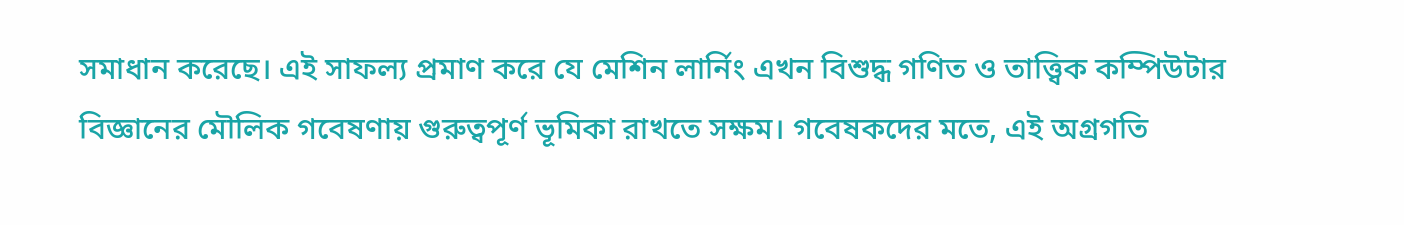সমাধান করেছে। এই সাফল্য প্রমাণ করে যে মেশিন লার্নিং এখন বিশুদ্ধ গণিত ও তাত্ত্বিক কম্পিউটার বিজ্ঞানের মৌলিক গবেষণায় গুরুত্বপূর্ণ ভূমিকা রাখতে সক্ষম। গবেষকদের মতে, এই অগ্রগতি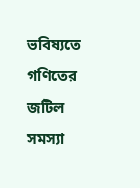ভবিষ্যতে গণিতের জটিল সমস্যা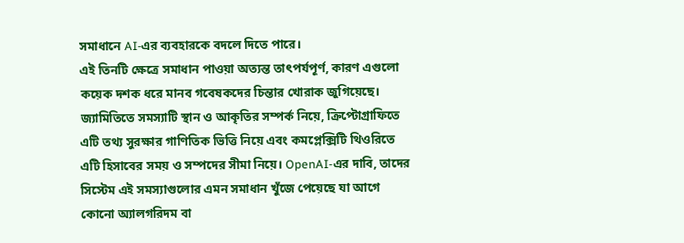সমাধানে AI-এর ব্যবহারকে বদলে দিতে পারে।
এই তিনটি ক্ষেত্রে সমাধান পাওয়া অত্যন্ত তাৎপর্যপূর্ণ, কারণ এগুলো কয়েক দশক ধরে মানব গবেষকদের চিন্তার খোরাক জুগিয়েছে। জ্যামিতিতে সমস্যাটি স্থান ও আকৃতির সম্পর্ক নিয়ে, ক্রিপ্টোগ্রাফিতে এটি তথ্য সুরক্ষার গাণিতিক ভিত্তি নিয়ে এবং কমপ্লেক্সিটি থিওরিতে এটি হিসাবের সময় ও সম্পদের সীমা নিয়ে। OpenAI-এর দাবি, তাদের সিস্টেম এই সমস্যাগুলোর এমন সমাধান খুঁজে পেয়েছে যা আগে কোনো অ্যালগরিদম বা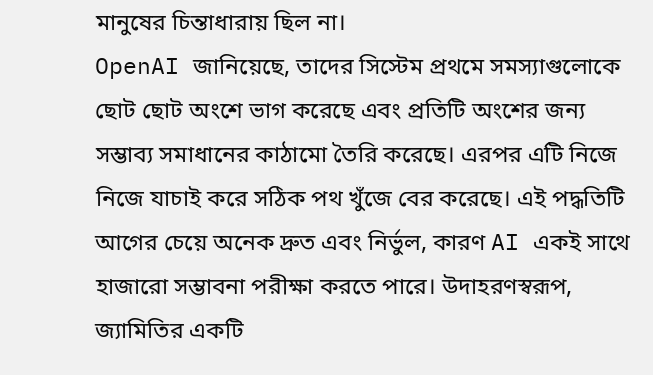মানুষের চিন্তাধারায় ছিল না।
OpenAI জানিয়েছে, তাদের সিস্টেম প্রথমে সমস্যাগুলোকে ছোট ছোট অংশে ভাগ করেছে এবং প্রতিটি অংশের জন্য সম্ভাব্য সমাধানের কাঠামো তৈরি করেছে। এরপর এটি নিজে নিজে যাচাই করে সঠিক পথ খুঁজে বের করেছে। এই পদ্ধতিটি আগের চেয়ে অনেক দ্রুত এবং নির্ভুল, কারণ AI একই সাথে হাজারো সম্ভাবনা পরীক্ষা করতে পারে। উদাহরণস্বরূপ, জ্যামিতির একটি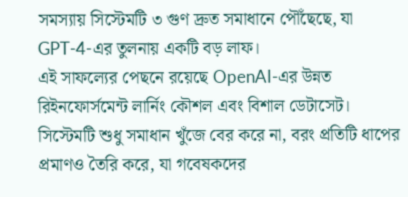সমস্যায় সিস্টেমটি ৩ গুণ দ্রুত সমাধানে পৌঁছেছে, যা GPT-4-এর তুলনায় একটি বড় লাফ।
এই সাফল্যের পেছনে রয়েছে OpenAI-এর উন্নত রিইনফোর্সমেন্ট লার্নিং কৌশল এবং বিশাল ডেটাসেট। সিস্টেমটি শুধু সমাধান খুঁজে বের করে না, বরং প্রতিটি ধাপের প্রমাণও তৈরি করে, যা গবেষকদের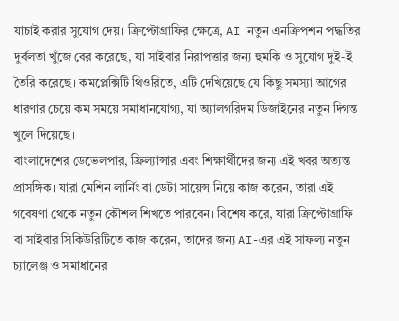যাচাই করার সুযোগ দেয়। ক্রিপ্টোগ্রাফির ক্ষেত্রে, AI নতুন এনক্রিপশন পদ্ধতির দুর্বলতা খুঁজে বের করেছে, যা সাইবার নিরাপত্তার জন্য হুমকি ও সুযোগ দুই-ই তৈরি করেছে। কমপ্লেক্সিটি থিওরিতে, এটি দেখিয়েছে যে কিছু সমস্যা আগের ধারণার চেয়ে কম সময়ে সমাধানযোগ্য, যা অ্যালগরিদম ডিজাইনের নতুন দিগন্ত খুলে দিয়েছে।
বাংলাদেশের ডেভেলপার, ফ্রিল্যান্সার এবং শিক্ষার্থীদের জন্য এই খবর অত্যন্ত প্রাসঙ্গিক। যারা মেশিন লার্নিং বা ডেটা সায়েন্স নিয়ে কাজ করেন, তারা এই গবেষণা থেকে নতুন কৌশল শিখতে পারবেন। বিশেষ করে, যারা ক্রিপ্টোগ্রাফি বা সাইবার সিকিউরিটিতে কাজ করেন, তাদের জন্য AI-এর এই সাফল্য নতুন চ্যালেঞ্জ ও সমাধানের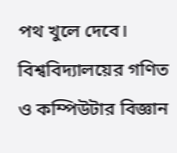পথ খুলে দেবে। বিশ্ববিদ্যালয়ের গণিত ও কম্পিউটার বিজ্ঞান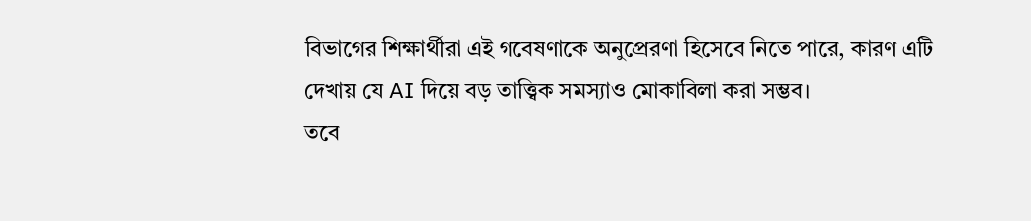বিভাগের শিক্ষার্থীরা এই গবেষণাকে অনুপ্রেরণা হিসেবে নিতে পারে, কারণ এটি দেখায় যে AI দিয়ে বড় তাত্ত্বিক সমস্যাও মোকাবিলা করা সম্ভব।
তবে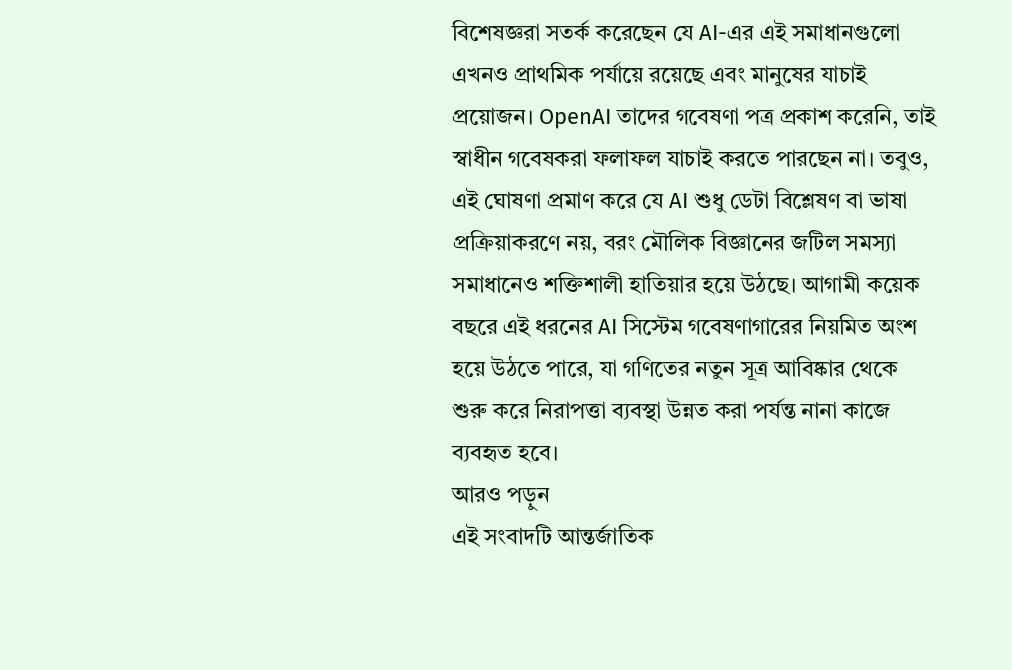বিশেষজ্ঞরা সতর্ক করেছেন যে AI-এর এই সমাধানগুলো এখনও প্রাথমিক পর্যায়ে রয়েছে এবং মানুষের যাচাই প্রয়োজন। OpenAI তাদের গবেষণা পত্র প্রকাশ করেনি, তাই স্বাধীন গবেষকরা ফলাফল যাচাই করতে পারছেন না। তবুও, এই ঘোষণা প্রমাণ করে যে AI শুধু ডেটা বিশ্লেষণ বা ভাষা প্রক্রিয়াকরণে নয়, বরং মৌলিক বিজ্ঞানের জটিল সমস্যা সমাধানেও শক্তিশালী হাতিয়ার হয়ে উঠছে। আগামী কয়েক বছরে এই ধরনের AI সিস্টেম গবেষণাগারের নিয়মিত অংশ হয়ে উঠতে পারে, যা গণিতের নতুন সূত্র আবিষ্কার থেকে শুরু করে নিরাপত্তা ব্যবস্থা উন্নত করা পর্যন্ত নানা কাজে ব্যবহৃত হবে।
আরও পড়ুন
এই সংবাদটি আন্তর্জাতিক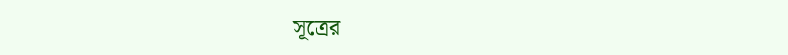সূত্রের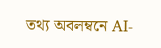তথ্য অবলম্বনে AI-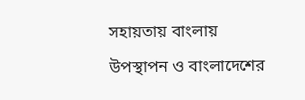সহায়তায় বাংলায় উপস্থাপন ও বাংলাদেশের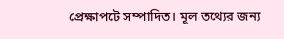প্রেক্ষাপটে সম্পাদিত। মূল তথ্যের জন্য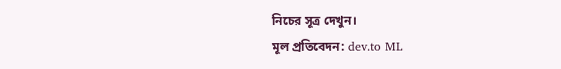নিচের সূত্র দেখুন।
মূল প্রতিবেদন: dev.to ML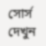সোর্স দেখুন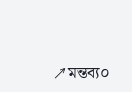↗মন্তব্য০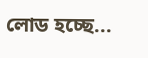লোড হচ্ছে...